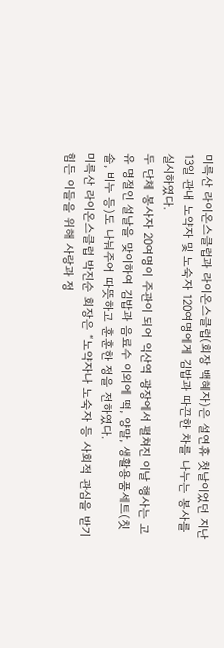미륵산 라이온스클럽과 라이온스클럽(회장 백혜자)은 설연휴 첫날이었던 지난 13일 관내 노약자 및 노숙자 120여명에게 김밥과 따끈한 차를 나누는 봉사를 실시하였다.
두 단체 봉사자 20여명이 주관이 되어 익산역 광장에서 펼쳐진 이날 행사는 고유 명절인 설날을 맞이하여 김밥과 음료수 이외에 떡, 양말, 생활용품세트(칫솔, 비누 등)도 나눠주어 따뜻하고 훈훈한 정을 전하였다.
미륵산 라이온스클럽 박진순 회장은 “노약자나 노숙자 등 사회적 관심을 받기 힘든 이들을 위해 사랑과 정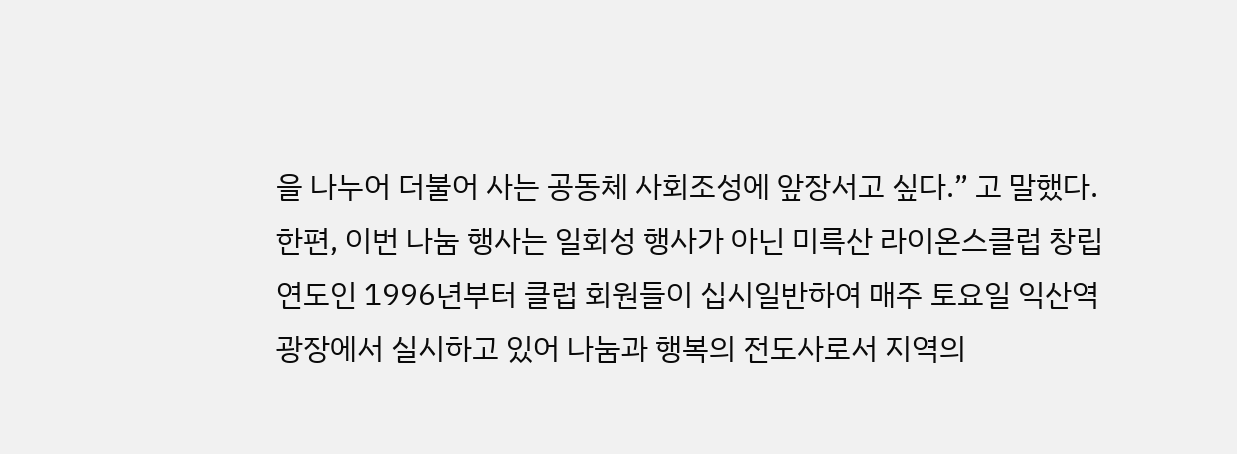을 나누어 더불어 사는 공동체 사회조성에 앞장서고 싶다.” 고 말했다.
한편, 이번 나눔 행사는 일회성 행사가 아닌 미륵산 라이온스클럽 창립연도인 1996년부터 클럽 회원들이 십시일반하여 매주 토요일 익산역 광장에서 실시하고 있어 나눔과 행복의 전도사로서 지역의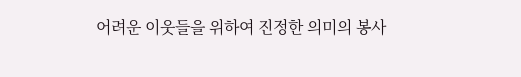어려운 이웃들을 위하여 진정한 의미의 봉사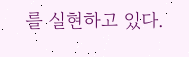를 실현하고 있다.